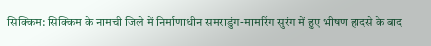सिक्किम: सिक्किम के नामची जिले में निर्माणाधीन समराडुंग-मामरिंग सुरंग में हुए भीषण हादसे के बाद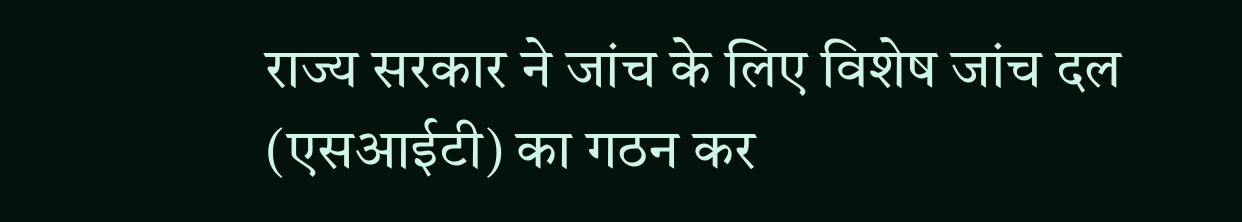राज्य सरकार ने जांच के लिए विशेष जांच दल (एसआईटी) का गठन कर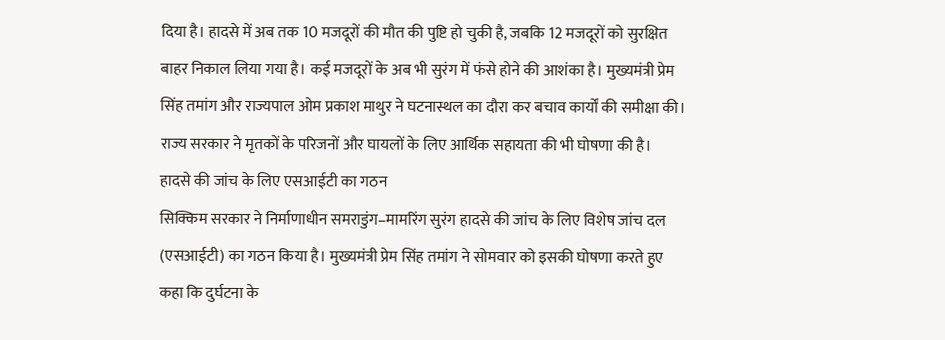दिया है। हादसे में अब तक 10 मजदूरों की मौत की पुष्टि हो चुकी है, जबकि 12 मजदूरों को सुरक्षित बाहर निकाल लिया गया है। कई मजदूरों के अब भी सुरंग में फंसे होने की आशंका है। मुख्यमंत्री प्रेम सिंह तमांग और राज्यपाल ओम प्रकाश माथुर ने घटनास्थल का दौरा कर बचाव कार्यों की समीक्षा की। राज्य सरकार ने मृतकों के परिजनों और घायलों के लिए आर्थिक सहायता की भी घोषणा की है।
हादसे की जांच के लिए एसआईटी का गठन
सिक्किम सरकार ने निर्माणाधीन समराडुंग–मामरिंग सुरंग हादसे की जांच के लिए विशेष जांच दल (एसआईटी) का गठन किया है। मुख्यमंत्री प्रेम सिंह तमांग ने सोमवार को इसकी घोषणा करते हुए कहा कि दुर्घटना के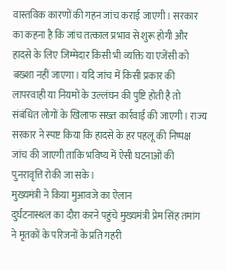वास्तविक कारणों की गहन जांच कराई जाएगी। सरकार का कहना है कि जांच तत्काल प्रभाव से शुरू होगी और हादसे के लिए जिम्मेदार किसी भी व्यक्ति या एजेंसी को बख्शा नहीं जाएगा। यदि जांच में किसी प्रकार की लापरवाही या नियमों के उल्लंघन की पुष्टि होती है तो संबंधित लोगों के खिलाफ सख्त कार्रवाई की जाएगी। राज्य सरकार ने स्पष्ट किया कि हादसे के हर पहलू की निष्पक्ष जांच की जाएगी ताकि भविष्य में ऐसी घटनाओं की पुनरावृत्ति रोकी जा सके।
मुख्यमंत्री ने किया मुआवजे का ऐलान
दुर्घटनास्थल का दौरा करने पहुंचे मुख्यमंत्री प्रेम सिंह तमांग ने मृतकों के परिजनों के प्रति गहरी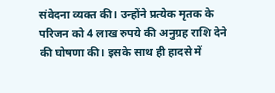संवेदना व्यक्त की। उन्होंने प्रत्येक मृतक के परिजन को 4 लाख रुपये की अनुग्रह राशि देने की घोषणा की। इसके साथ ही हादसे में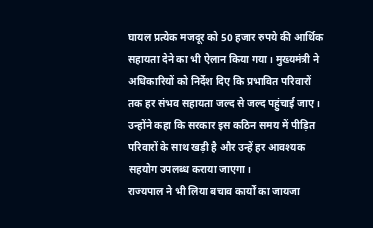घायल प्रत्येक मजदूर को 50 हजार रुपये की आर्थिक सहायता देने का भी ऐलान किया गया। मुख्यमंत्री ने अधिकारियों को निर्देश दिए कि प्रभावित परिवारों तक हर संभव सहायता जल्द से जल्द पहुंचाई जाए। उन्होंने कहा कि सरकार इस कठिन समय में पीड़ित परिवारों के साथ खड़ी है और उन्हें हर आवश्यक सहयोग उपलब्ध कराया जाएगा।
राज्यपाल ने भी लिया बचाव कार्यों का जायजा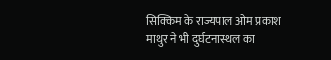सिक्किम के राज्यपाल ओम प्रकाश माथुर ने भी दुर्घटनास्थल का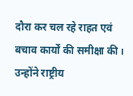दौरा कर चल रहे राहत एवं बचाव कार्यों की समीक्षा की। उन्होंने राष्ट्रीय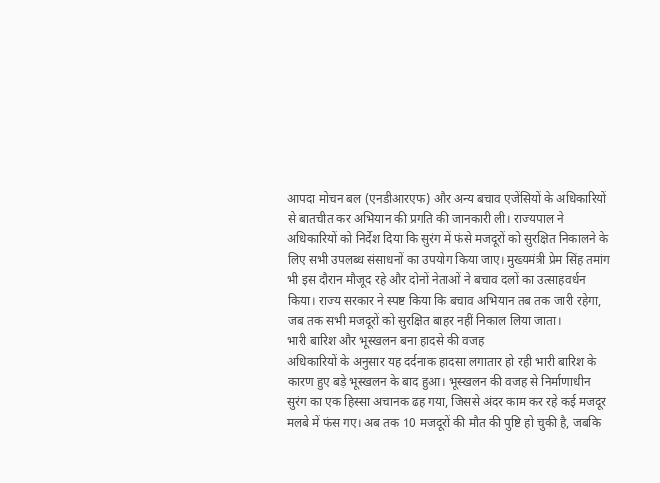आपदा मोचन बल (एनडीआरएफ) और अन्य बचाव एजेंसियों के अधिकारियों से बातचीत कर अभियान की प्रगति की जानकारी ली। राज्यपाल ने अधिकारियों को निर्देश दिया कि सुरंग में फंसे मजदूरों को सुरक्षित निकालने के लिए सभी उपलब्ध संसाधनों का उपयोग किया जाए। मुख्यमंत्री प्रेम सिंह तमांग भी इस दौरान मौजूद रहे और दोनों नेताओं ने बचाव दलों का उत्साहवर्धन किया। राज्य सरकार ने स्पष्ट किया कि बचाव अभियान तब तक जारी रहेगा, जब तक सभी मजदूरों को सुरक्षित बाहर नहीं निकाल लिया जाता।
भारी बारिश और भूस्खलन बना हादसे की वजह
अधिकारियों के अनुसार यह दर्दनाक हादसा लगातार हो रही भारी बारिश के कारण हुए बड़े भूस्खलन के बाद हुआ। भूस्खलन की वजह से निर्माणाधीन सुरंग का एक हिस्सा अचानक ढह गया, जिससे अंदर काम कर रहे कई मजदूर मलबे में फंस गए। अब तक 10 मजदूरों की मौत की पुष्टि हो चुकी है, जबकि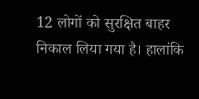12 लोगों को सुरक्षित बाहर निकाल लिया गया है। हालांकि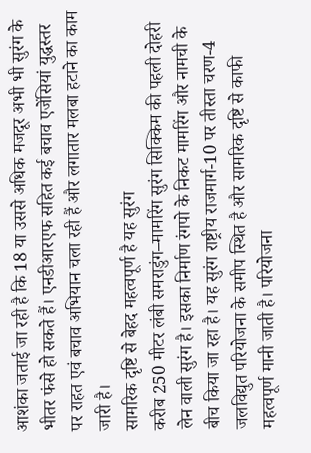आशंका जताई जा रही है कि 18 या उससे अधिक मजदूर अभी भी सुरंग के भीतर फंसे हो सकते हैं। एनडीआरएफ सहित कई बचाव एजेंसियां युद्धस्तर पर राहत एवं बचाव अभियान चला रही हैं और लगातार मलबा हटाने का काम जारी है।
सामरिक दृष्टि से बेहद महत्वपूर्ण है यह सुरंग
करीब 250 मीटर लंबी समराडुंग–मामरिंग सुरंग सिक्किम की पहली दोहरी लेन वाली सुरंग है। इसका निर्माण रंगपो के निकट मामरिंग और नामची के बीच किया जा रहा है। यह सुरंग राष्ट्रीय राजमार्ग-10 पर तीस्ता चरण-4 जलविद्युत परियोजना के समीप स्थित है और सामरिक दृष्टि से काफी महत्वपूर्ण मानी जाती है। परियोजना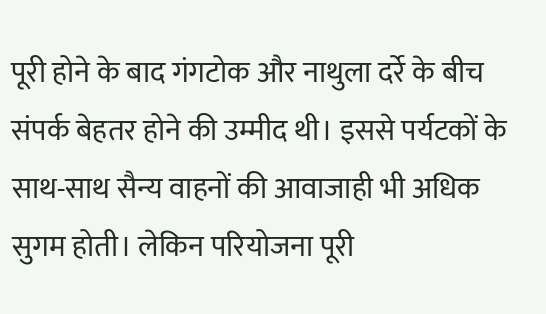पूरी होने के बाद गंगटोक और नाथुला दर्रे के बीच संपर्क बेहतर होने की उम्मीद थी। इससे पर्यटकों के साथ-साथ सैन्य वाहनों की आवाजाही भी अधिक सुगम होती। लेकिन परियोजना पूरी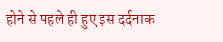होने से पहले ही हुए इस दर्दनाक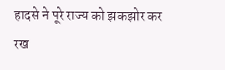हादसे ने पूरे राज्य को झकझोर कर रख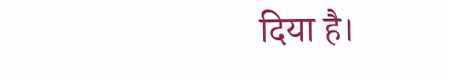दिया है।